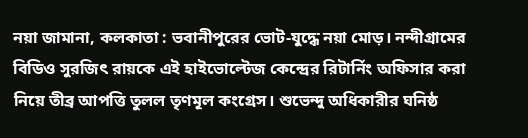নয়া জামানা, কলকাতা : ভবানীপুরের ভোট-যুদ্ধে নয়া মোড়। নন্দীগ্রামের বিডিও সুরজিৎ রায়কে এই হাইভোল্টেজ কেন্দ্রের রিটার্নিং অফিসার করা নিয়ে তীব্র আপত্তি তুলল তৃণমূল কংগ্রেস। শুভেন্দু অধিকারীর ঘনিষ্ঠ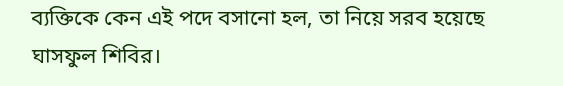ব্যক্তিকে কেন এই পদে বসানো হল, তা নিয়ে সরব হয়েছে ঘাসফুল শিবির।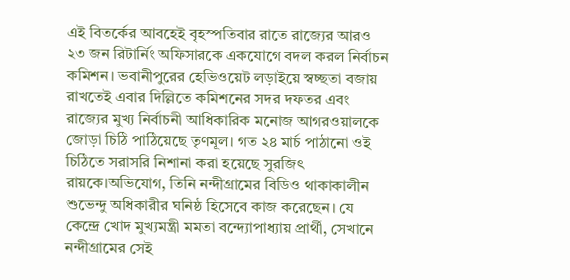এই বিতর্কের আবহেই বৃহস্পতিবার রাতে রাজ্যের আরও ২৩ জন রিটার্নিং অফিসারকে একযোগে বদল করল নির্বাচন কমিশন। ভবানীপুরের হেভিওয়েট লড়াইয়ে স্বচ্ছতা বজায় রাখতেই এবার দিল্লিতে কমিশনের সদর দফতর এবং রাজ্যের মুখ্য নির্বাচনী আধিকারিক মনোজ আগরওয়ালকে জোড়া চিঠি পাঠিয়েছে তৃণমূল। গত ২৪ মার্চ পাঠানো ওই চিঠিতে সরাসরি নিশানা করা হয়েছে সুরজিৎ রায়কে।অভিযোগ, তিনি নন্দীগ্রামের বিডিও থাকাকালীন শুভেন্দু অধিকারীর ঘনিষ্ঠ হিসেবে কাজ করেছেন। যে কেন্দ্রে খোদ মুখ্যমন্ত্রী মমতা বন্দ্যোপাধ্যায় প্রার্থী, সেখানে নন্দীগ্রামের সেই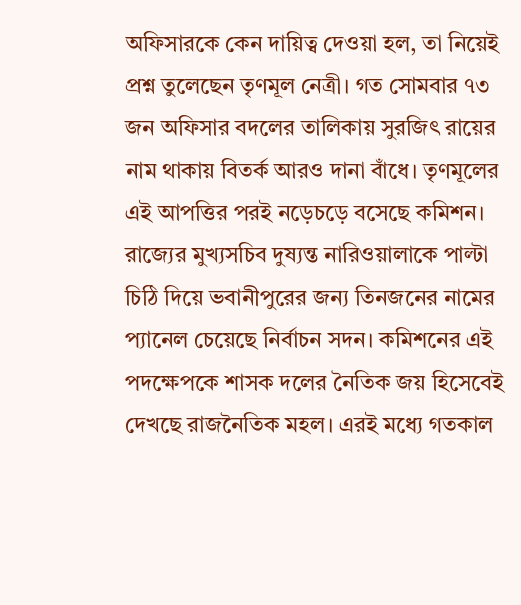অফিসারকে কেন দায়িত্ব দেওয়া হল, তা নিয়েই প্রশ্ন তুলেছেন তৃণমূল নেত্রী। গত সোমবার ৭৩ জন অফিসার বদলের তালিকায় সুরজিৎ রায়ের নাম থাকায় বিতর্ক আরও দানা বাঁধে। তৃণমূলের এই আপত্তির পরই নড়েচড়ে বসেছে কমিশন। রাজ্যের মুখ্যসচিব দুষ্যন্ত নারিওয়ালাকে পাল্টা চিঠি দিয়ে ভবানীপুরের জন্য তিনজনের নামের প্যানেল চেয়েছে নির্বাচন সদন। কমিশনের এই পদক্ষেপকে শাসক দলের নৈতিক জয় হিসেবেই দেখছে রাজনৈতিক মহল। এরই মধ্যে গতকাল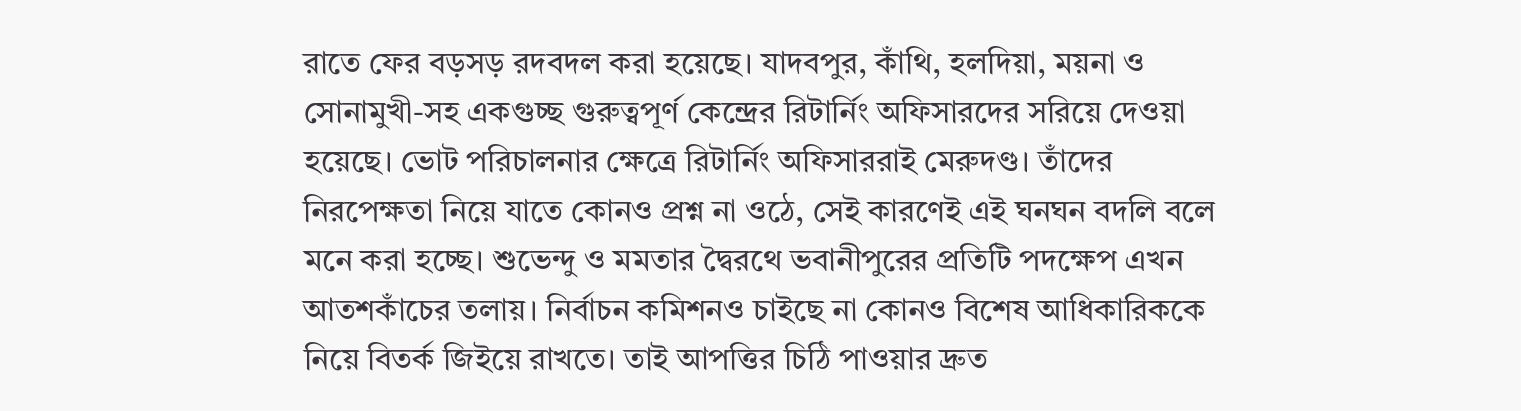রাতে ফের বড়সড় রদবদল করা হয়েছে। যাদবপুর, কাঁথি, হলদিয়া, ময়না ও সোনামুখী-সহ একগুচ্ছ গুরুত্বপূর্ণ কেন্দ্রের রিটার্নিং অফিসারদের সরিয়ে দেওয়া হয়েছে। ভোট পরিচালনার ক্ষেত্রে রিটার্নিং অফিসাররাই মেরুদণ্ড। তাঁদের নিরপেক্ষতা নিয়ে যাতে কোনও প্রশ্ন না ওঠে, সেই কারণেই এই ঘনঘন বদলি বলে মনে করা হচ্ছে। শুভেন্দু ও মমতার দ্বৈরথে ভবানীপুরের প্রতিটি পদক্ষেপ এখন আতশকাঁচের তলায়। নির্বাচন কমিশনও চাইছে না কোনও বিশেষ আধিকারিককে নিয়ে বিতর্ক জিইয়ে রাখতে। তাই আপত্তির চিঠি পাওয়ার দ্রুত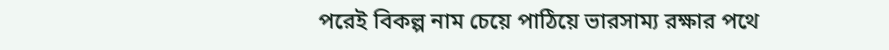পরেই বিকল্প নাম চেয়ে পাঠিয়ে ভারসাম্য রক্ষার পথে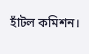হাঁটল কমিশন।